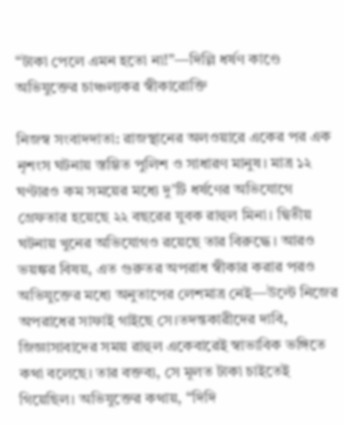“টাকা পেলে এমন হতো না!”—দিল্লি ধর্ষণ কাণ্ডে অভিযুক্তের চাঞ্চল্যকর স্বীকারোক্তি

নিজস্ব সংবাদদাতা: রাজস্থানের অলওয়ারে একের পর এক নৃশংস ঘটনায় স্তম্ভিত পুলিশ ও সাধারণ মানুষ। মাত্র ১২ ঘণ্টারও কম সময়ের মধ্যে দু’টি ধর্ষণের অভিযোগে গ্রেফতার হয়েছে ২২ বছরের যুবক রাহুল মিনা। দ্বিতীয় ঘটনায় খুনের অভিযোগও রয়েছে তার বিরুদ্ধে। আরও ভয়ঙ্কর বিষয়, এত গুরুতর অপরাধ স্বীকার করার পরও অভিযুক্তের মধ্যে অনুতাপের লেশমাত্র নেই—উল্টে নিজের অপরাধের সাফাই গাইছে সে।তদন্তকারীদের দাবি, জিজ্ঞাসাবাদের সময় রাহুল একেবারেই স্বাভাবিক ভঙ্গিতে কথা বলেছে। তার বক্তব্য, সে মূলত টাকা চাইতেই গিয়েছিল। অভিযুক্তের কথায়, “দিদি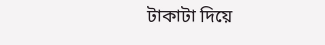টাকাটা দিয়ে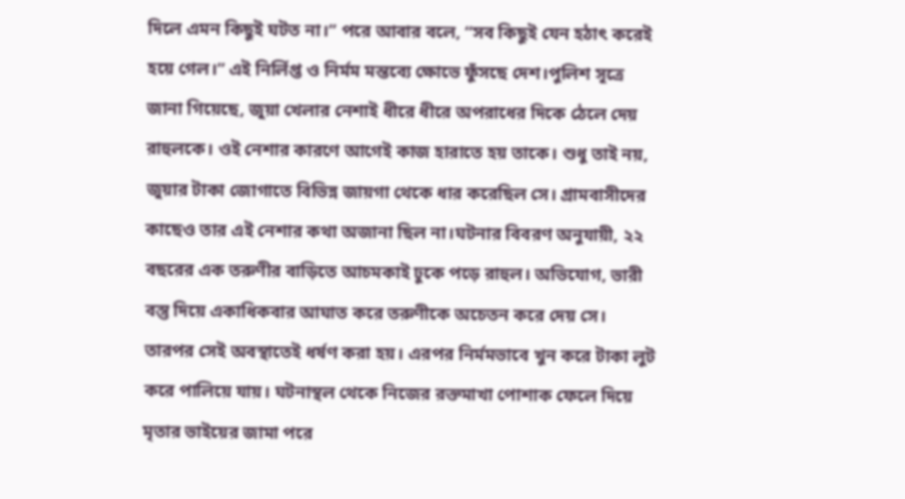দিলে এমন কিছুই ঘটত না।” পরে আবার বলে, “সব কিছুই যেন হঠাৎ করেই হয়ে গেল।” এই নির্লিপ্ত ও নির্মম মন্তব্যে ক্ষোভে ফুঁসছে দেশ।পুলিশ সূত্রে জানা গিয়েছে, জুয়া খেলার নেশাই ধীরে ধীরে অপরাধের দিকে ঠেলে দেয় রাহুলকে। ওই নেশার কারণে আগেই কাজ হারাতে হয় তাকে। শুধু তাই নয়, জুয়ার টাকা জোগাতে বিভিন্ন জায়গা থেকে ধার করেছিল সে। গ্রামবাসীদের কাছেও তার এই নেশার কথা অজানা ছিল না।ঘটনার বিবরণ অনুযায়ী, ২২ বছরের এক তরুণীর বাড়িতে আচমকাই ঢুকে পড়ে রাহুল। অভিযোগ, ভারী বস্তু দিয়ে একাধিকবার আঘাত করে তরুণীকে অচেতন করে দেয় সে। তারপর সেই অবস্থাতেই ধর্ষণ করা হয়। এরপর নির্মমভাবে খুন করে টাকা লুট করে পালিয়ে যায়। ঘটনাস্থল থেকে নিজের রক্তমাখা পোশাক ফেলে দিয়ে মৃতার ভাইয়ের জামা পরে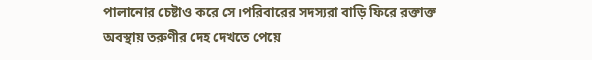পালানোর চেষ্টাও করে সে।পরিবারের সদস্যরা বাড়ি ফিরে রক্তাক্ত অবস্থায় তরুণীর দেহ দেখতে পেয়ে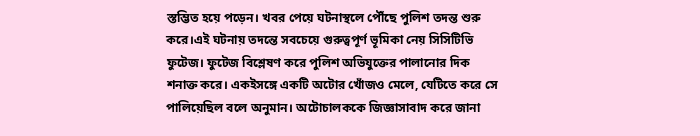স্তম্ভিত হয়ে পড়েন। খবর পেয়ে ঘটনাস্থলে পৌঁছে পুলিশ তদন্ত শুরু করে।এই ঘটনায় তদন্তে সবচেয়ে গুরুত্বপূর্ণ ভূমিকা নেয় সিসিটিভি ফুটেজ। ফুটেজ বিশ্লেষণ করে পুলিশ অভিযুক্তের পালানোর দিক শনাক্ত করে। একইসঙ্গে একটি অটোর খোঁজও মেলে, যেটিতে করে সে পালিয়েছিল বলে অনুমান। অটোচালককে জিজ্ঞাসাবাদ করে জানা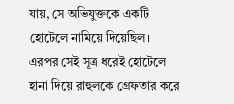যায়, সে অভিযুক্তকে একটি হোটেলে নামিয়ে দিয়েছিল। এরপর সেই সূত্র ধরেই হোটেলে হানা দিয়ে রাহুলকে গ্রেফতার করে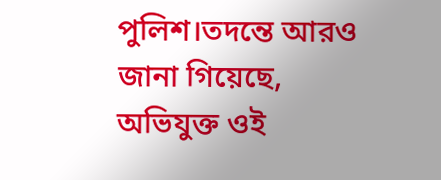পুলিশ।তদন্তে আরও জানা গিয়েছে, অভিযুক্ত ওই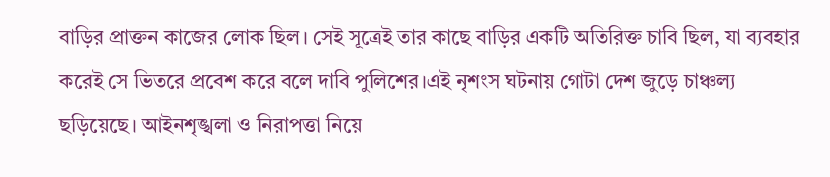বাড়ির প্রাক্তন কাজের লোক ছিল। সেই সূত্রেই তার কাছে বাড়ির একটি অতিরিক্ত চাবি ছিল, যা ব্যবহার করেই সে ভিতরে প্রবেশ করে বলে দাবি পুলিশের।এই নৃশংস ঘটনায় গোটা দেশ জুড়ে চাঞ্চল্য ছড়িয়েছে। আইনশৃঙ্খলা ও নিরাপত্তা নিয়ে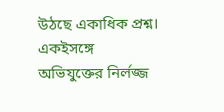উঠছে একাধিক প্রশ্ন। একইসঙ্গে অভিযুক্তের নির্লজ্জ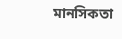মানসিকতা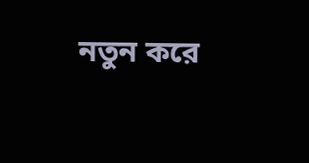নতুন করে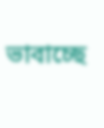ভাবাচ্ছে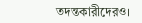তদন্তকারীদেরও।